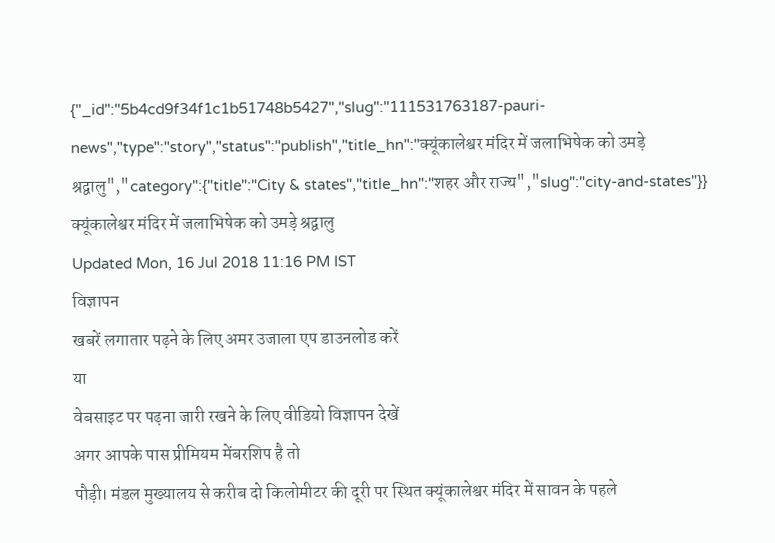{"_id":"5b4cd9f34f1c1b51748b5427","slug":"111531763187-pauri-news","type":"story","status":"publish","title_hn":"क्यूंकालेश्वर मंदिर में जलाभिषेक को उमड़े श्रद्वालु","category":{"title":"City & states","title_hn":"शहर और राज्य","slug":"city-and-states"}}
क्यूंकालेश्वर मंदिर में जलाभिषेक को उमड़े श्रद्वालु
Updated Mon, 16 Jul 2018 11:16 PM IST
विज्ञापन
खबरें लगातार पढ़ने के लिए अमर उजाला एप डाउनलोड करें
या
वेबसाइट पर पढ़ना जारी रखने के लिए वीडियो विज्ञापन देखें
अगर आपके पास प्रीमियम मेंबरशिप है तो
पौड़ी। मंडल मुख्यालय से करीब दो किलोमीटर की दूरी पर स्थित क्यूंकालेश्वर मंदिर में सावन के पहले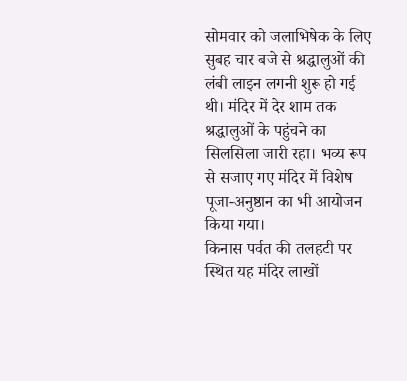सोमवार को जलाभिषेक के लिए सुबह चार बजे से श्रद्धालुओं की लंबी लाइन लगनी शुरू हो गई थी। मंदिर में देर शाम तक श्रद्धालुओं के पहुंचने का सिलसिला जारी रहा। भव्य रूप से सजाए गए मंदिर में विशेष पूजा-अनुष्ठान का भी आयोजन किया गया।
किनास पर्वत की तलहटी पर स्थित यह मंदिर लाखों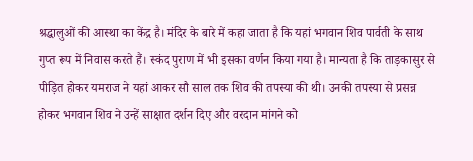श्रद्धालुओं की आस्था का केंद्र है। मंदिर के बारे में कहा जाता है कि यहां भगवान शिव पार्वती के साथ गुप्त रूप में निवास करते हैं। स्कंद पुराण में भी इसका वर्णन किया गया है। मान्यता है कि ताड़कासुर से पीड़ित होकर यमराज ने यहां आकर सौ साल तक शिव की तपस्या की थी। उनकी तपस्या से प्रसन्न होकर भगवान शिव ने उन्हें साक्षात दर्शन दिए और वरदान मांगने को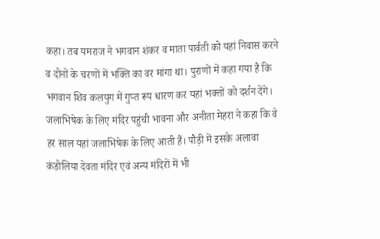कहा। तब यमराज ने भगवान शंकर व माता पार्वती को यहां निवास करने व दोनों के चरणों में भक्ति का वर मांगा था। पुराणों में कहा गया है कि भगवान शिव कलयुग में गुप्त रूप धारण कर यहां भक्तों को दर्शन देंगे। जलाभिषेक के लिए मंदिर पहुंची भावना और अनीता मेहरा ने कहा कि वे हर साल यहां जलाभिषेक के लिए आती हैं। पौड़ी में इसके अलावा कंडोलिया देवता मंदिर एवं अन्य मंदिरों में भी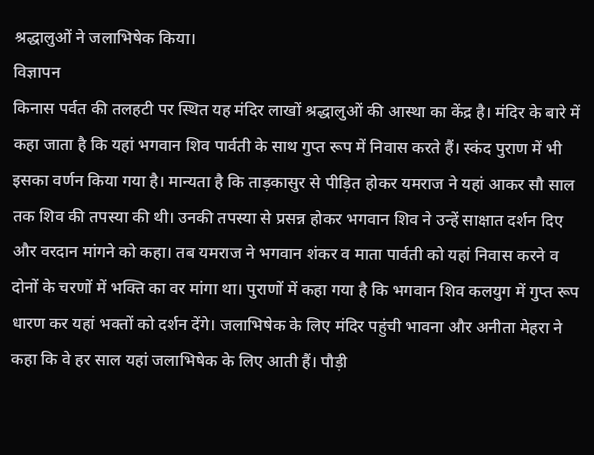श्रद्धालुओं ने जलाभिषेक किया।
विज्ञापन
किनास पर्वत की तलहटी पर स्थित यह मंदिर लाखों श्रद्धालुओं की आस्था का केंद्र है। मंदिर के बारे में कहा जाता है कि यहां भगवान शिव पार्वती के साथ गुप्त रूप में निवास करते हैं। स्कंद पुराण में भी इसका वर्णन किया गया है। मान्यता है कि ताड़कासुर से पीड़ित होकर यमराज ने यहां आकर सौ साल तक शिव की तपस्या की थी। उनकी तपस्या से प्रसन्न होकर भगवान शिव ने उन्हें साक्षात दर्शन दिए और वरदान मांगने को कहा। तब यमराज ने भगवान शंकर व माता पार्वती को यहां निवास करने व दोनों के चरणों में भक्ति का वर मांगा था। पुराणों में कहा गया है कि भगवान शिव कलयुग में गुप्त रूप धारण कर यहां भक्तों को दर्शन देंगे। जलाभिषेक के लिए मंदिर पहुंची भावना और अनीता मेहरा ने कहा कि वे हर साल यहां जलाभिषेक के लिए आती हैं। पौड़ी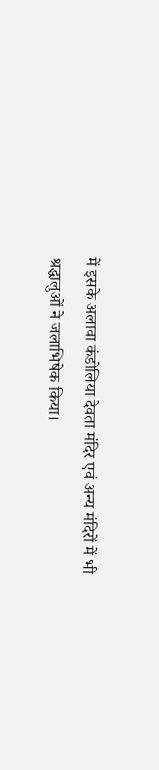में इसके अलावा कंडोलिया देवता मंदिर एवं अन्य मंदिरों में भी श्रद्धालुओं ने जलाभिषेक किया।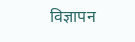विज्ञापन